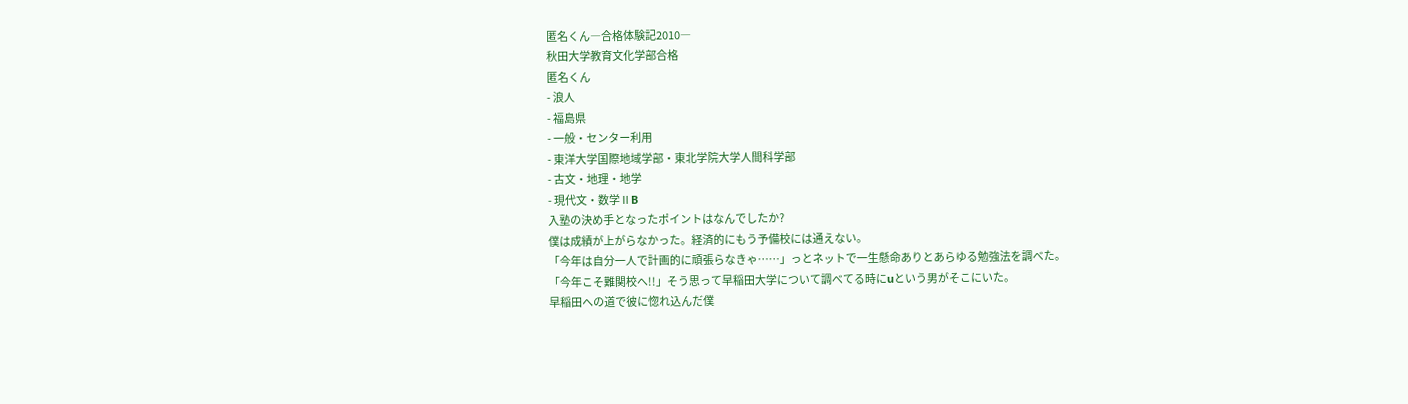匿名くん―合格体験記2010―
秋田大学教育文化学部合格
匿名くん
- 浪人
- 福島県
- 一般・センター利用
- 東洋大学国際地域学部・東北学院大学人間科学部
- 古文・地理・地学
- 現代文・数学ⅡB
入塾の決め手となったポイントはなんでしたか?
僕は成績が上がらなかった。経済的にもう予備校には通えない。
「今年は自分一人で計画的に頑張らなきゃ……」っとネットで一生懸命ありとあらゆる勉強法を調べた。
「今年こそ難関校へ!!」そう思って早稲田大学について調べてる時にuという男がそこにいた。
早稲田への道で彼に惚れ込んだ僕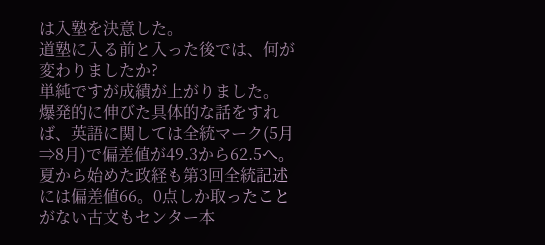は入塾を決意した。
道塾に入る前と入った後では、何が変わりましたか?
単純ですが成績が上がりました。
爆発的に伸びた具体的な話をすれば、英語に関しては全統マーク(5月⇒8月)で偏差値が49.3から62.5へ。
夏から始めた政経も第3回全統記述には偏差値66。0点しか取ったことがない古文もセンター本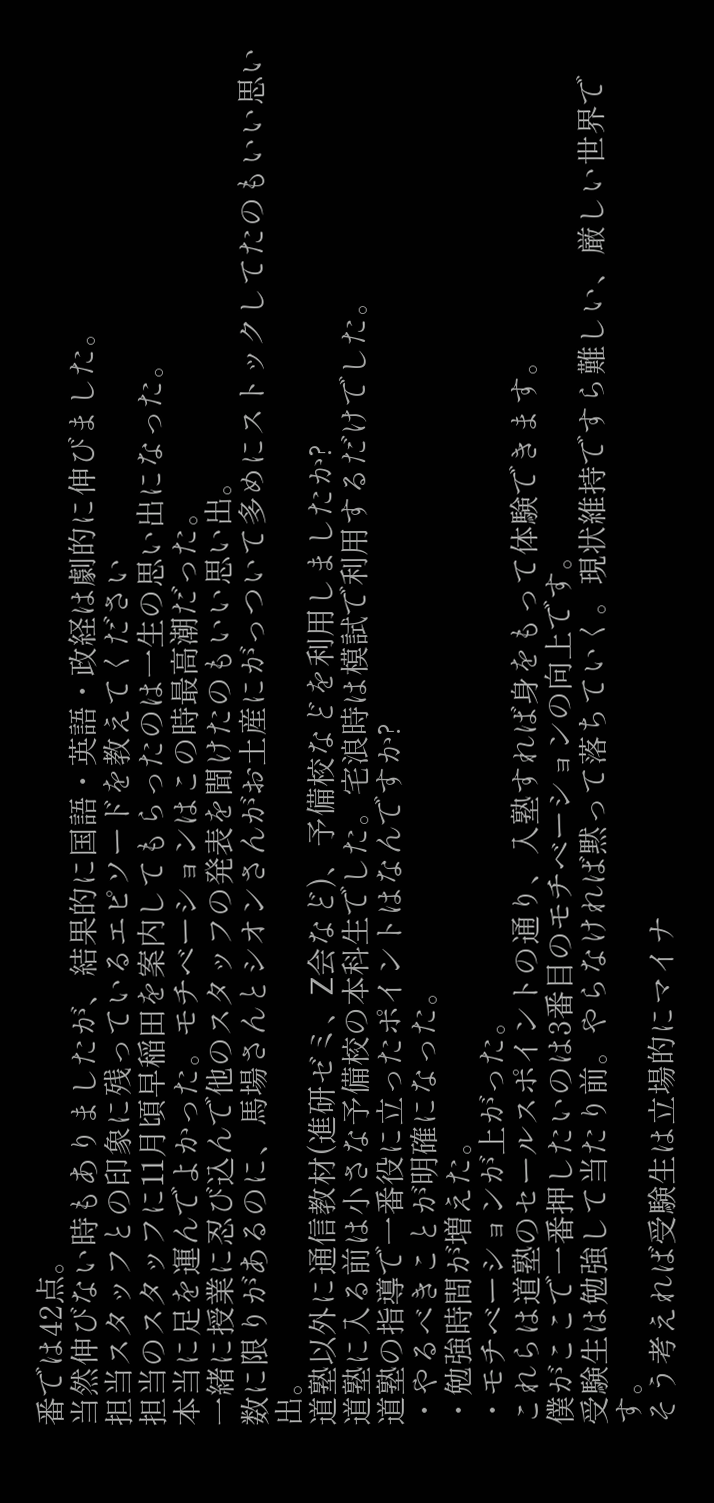番では42点。
当然伸びない時もありましたが、結果的に国語・英語・政経は劇的に伸びました。
担当スタッフとの印象に残っているエピソードを教えてください
担当のスタッフに11月頃早稲田を案内してもらったのは一生の思い出になった。
本当に足を運んでよかった。モチベーションはこの時最高潮だった。
一緒に授業に忍び込んで他のスタッフの発表を聞けたのもいい思い出。
数に限りがあるのに、馬場さんとシオンさんがお土産にがっついて多めにストックしてたのもいい思い出。
道塾以外に通信教材(進研ゼミ、Z会など)、予備校などを利用しましたか?
道塾に入る前は小さな予備校の本科生でした。宅浪時は模試で利用するだけでした。
道塾の指導で一番役に立ったポイントはなんですか?
・やるべきことが明確になった。
・勉強時間が増えた。
・モチベーションが上がった。
これらは道塾のセールスポイントの通り、入塾すれば身をもって体験できます。
僕がここで一番押したいのは3番目のモチベーションの向上です。
受験生は勉強して当たり前。やらなければ黙って落ちていく。現状維持ですら難しい、厳しい世界です。
そう考えれば受験生は立場的にマイナ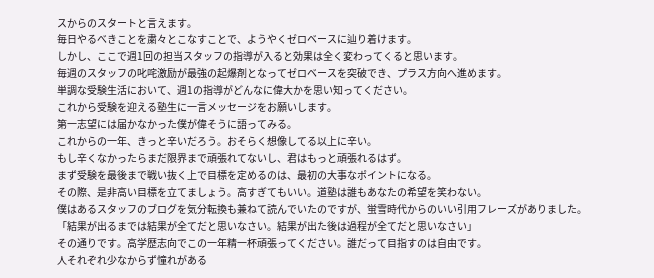スからのスタートと言えます。
毎日やるべきことを粛々とこなすことで、ようやくゼロベースに辿り着けます。
しかし、ここで週1回の担当スタッフの指導が入ると効果は全く変わってくると思います。
毎週のスタッフの叱咤激励が最強の起爆剤となってゼロベースを突破でき、プラス方向へ進めます。
単調な受験生活において、週1の指導がどんなに偉大かを思い知ってください。
これから受験を迎える塾生に一言メッセージをお願いします。
第一志望には届かなかった僕が偉そうに語ってみる。
これからの一年、きっと辛いだろう。おそらく想像してる以上に辛い。
もし辛くなかったらまだ限界まで頑張れてないし、君はもっと頑張れるはず。
まず受験を最後まで戦い抜く上で目標を定めるのは、最初の大事なポイントになる。
その際、是非高い目標を立てましょう。高すぎてもいい。道塾は誰もあなたの希望を笑わない。
僕はあるスタッフのブログを気分転換も兼ねて読んでいたのですが、蛍雪時代からのいい引用フレーズがありました。
「結果が出るまでは結果が全てだと思いなさい。結果が出た後は過程が全てだと思いなさい」
その通りです。高学歴志向でこの一年精一杯頑張ってください。誰だって目指すのは自由です。
人それぞれ少なからず憧れがある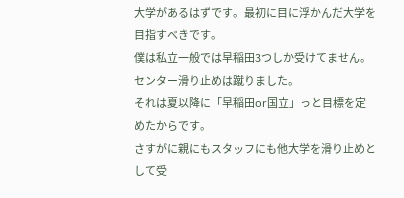大学があるはずです。最初に目に浮かんだ大学を目指すべきです。
僕は私立一般では早稲田3つしか受けてません。センター滑り止めは蹴りました。
それは夏以降に「早稲田or国立」っと目標を定めたからです。
さすがに親にもスタッフにも他大学を滑り止めとして受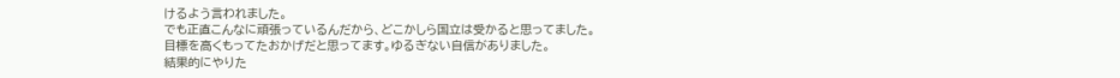けるよう言われました。
でも正直こんなに頑張っているんだから、どこかしら国立は受かると思ってました。
目標を高くもってたおかげだと思ってます。ゆるぎない自信がありました。
結果的にやりた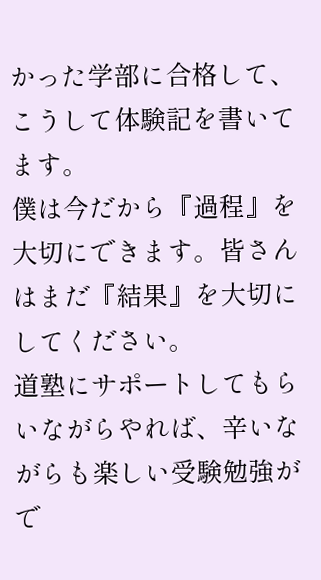かった学部に合格して、こうして体験記を書いてます。
僕は今だから『過程』を大切にできます。皆さんはまだ『結果』を大切にしてください。
道塾にサポートしてもらいながらやれば、辛いながらも楽しい受験勉強がで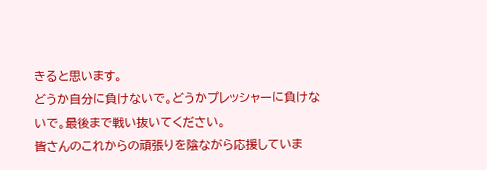きると思います。
どうか自分に負けないで。どうかプレッシャーに負けないで。最後まで戦い抜いてください。
皆さんのこれからの頑張りを陰ながら応援していま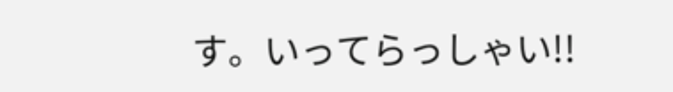す。いってらっしゃい!!